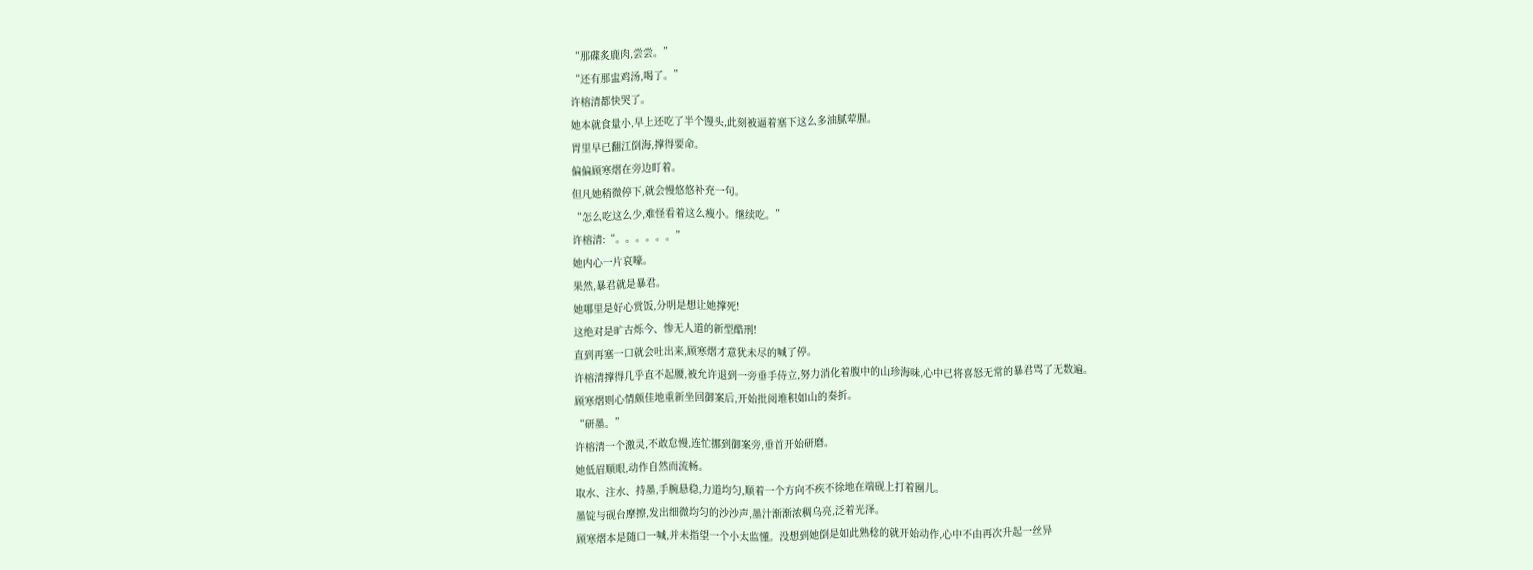“那碟炙鹿肉,尝尝。”
“还有那盅鸡汤,喝了。”
许榕清都快哭了。
她本就食量小,早上还吃了半个馒头,此刻被逼着塞下这么多油腻荤腥。
胃里早已翻江倒海,撑得要命。
偏偏顾寒熠在旁边盯着。
但凡她稍微停下,就会慢悠悠补充一句。
“怎么吃这么少,难怪看着这么瘦小。继续吃。”
许榕清:“。。。。。。”
她内心一片哀嚎。
果然,暴君就是暴君。
她哪里是好心赏饭,分明是想让她撑死!
这绝对是旷古烁今、惨无人道的新型酷刑!
直到再塞一口就会吐出来,顾寒熠才意犹未尽的喊了停。
许榕清撑得几乎直不起腰,被允许退到一旁垂手侍立,努力消化着腹中的山珍海味,心中已将喜怒无常的暴君骂了无数遍。
顾寒熠则心情颇佳地重新坐回御案后,开始批阅堆积如山的奏折。
“研墨。”
许榕清一个激灵,不敢怠慢,连忙挪到御案旁,垂首开始研磨。
她低眉顺眼,动作自然而流畅。
取水、注水、持墨,手腕悬稳,力道均匀,顺着一个方向不疾不徐地在端砚上打着圈儿。
墨锭与砚台摩擦,发出细微均匀的沙沙声,墨汁渐渐浓稠乌亮,泛着光泽。
顾寒熠本是随口一喊,并未指望一个小太监懂。没想到她倒是如此熟稔的就开始动作,心中不由再次升起一丝异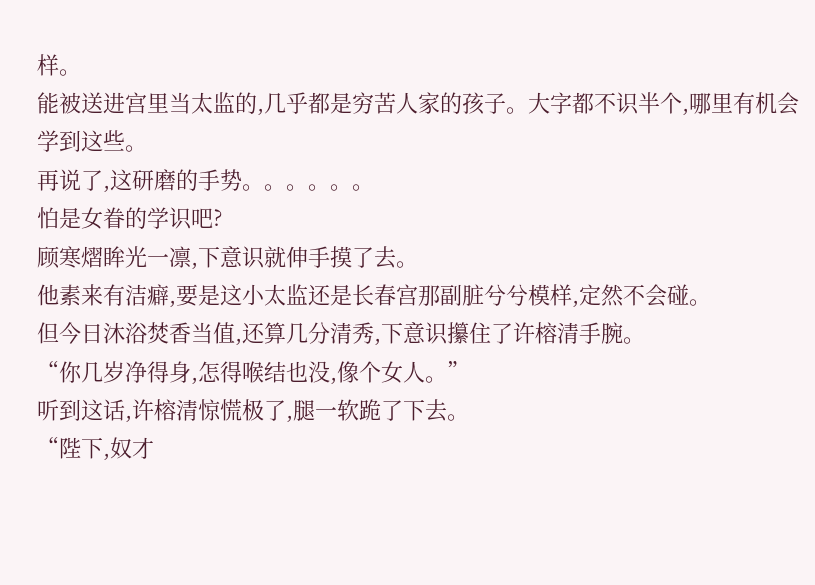样。
能被送进宫里当太监的,几乎都是穷苦人家的孩子。大字都不识半个,哪里有机会学到这些。
再说了,这研磨的手势。。。。。。
怕是女眷的学识吧?
顾寒熠眸光一凛,下意识就伸手摸了去。
他素来有洁癖,要是这小太监还是长春宫那副脏兮兮模样,定然不会碰。
但今日沐浴焚香当值,还算几分清秀,下意识攥住了许榕清手腕。
“你几岁净得身,怎得喉结也没,像个女人。”
听到这话,许榕清惊慌极了,腿一软跪了下去。
“陛下,奴才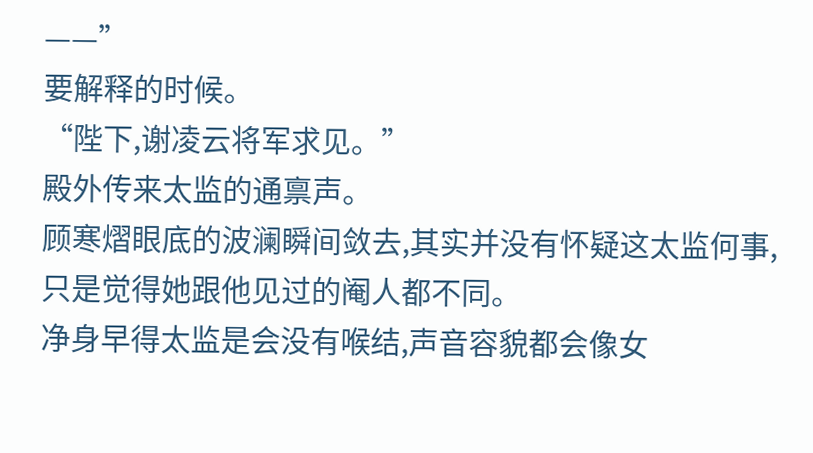——”
要解释的时候。
“陛下,谢凌云将军求见。”
殿外传来太监的通禀声。
顾寒熠眼底的波澜瞬间敛去,其实并没有怀疑这太监何事,只是觉得她跟他见过的阉人都不同。
净身早得太监是会没有喉结,声音容貌都会像女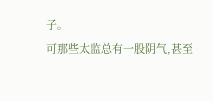子。
可那些太监总有一股阴气,甚至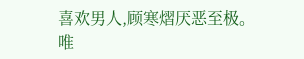喜欢男人,顾寒熠厌恶至极。
唯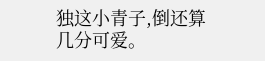独这小青子,倒还算几分可爱。